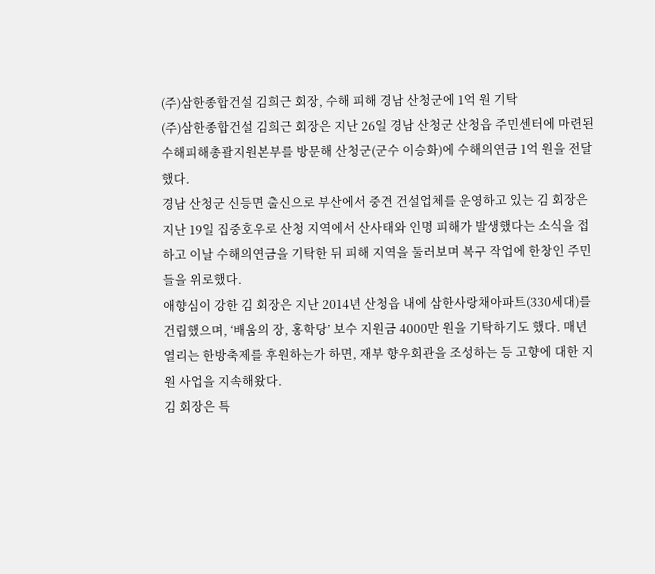(주)삼한종합건설 김희근 회장, 수해 피해 경남 산청군에 1억 원 기탁
(주)삼한종합건설 김희근 회장은 지난 26일 경남 산청군 산청읍 주민센터에 마련된 수해피해총괄지원본부를 방문해 산청군(군수 이승화)에 수해의연금 1억 원을 전달했다.
경남 산청군 신등면 출신으로 부산에서 중견 건설업체를 운영하고 있는 김 회장은 지난 19일 집중호우로 산청 지역에서 산사태와 인명 피해가 발생했다는 소식을 접하고 이날 수해의연금을 기탁한 뒤 피해 지역을 둘러보며 복구 작업에 한창인 주민들을 위로했다.
애향심이 강한 김 회장은 지난 2014년 산청읍 내에 삼한사랑채아파트(330세대)를 건립했으며, ‘배움의 장, 홍학당’ 보수 지원금 4000만 원을 기탁하기도 했다. 매년 열리는 한방축제를 후원하는가 하면, 재부 향우회관을 조성하는 등 고향에 대한 지원 사업을 지속해왔다.
김 회장은 특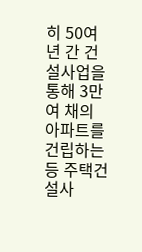히 50여년 간 건설사업을 통해 3만여 채의 아파트를 건립하는 등 주택건설사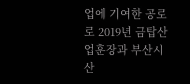업에 기여한 공로로 2019년 금탑산업훈장과 부산시 산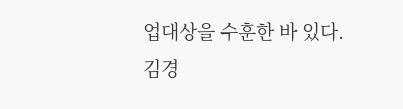업대상을 수훈한 바 있다.
김경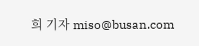희 기자 miso@busan.com